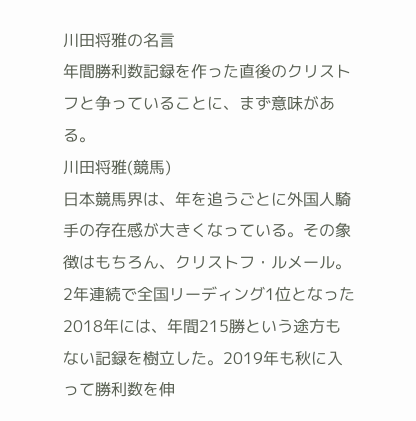川田将雅の名言
年間勝利数記録を作った直後のクリストフと争っていることに、まず意味がある。
川田将雅(競馬)
日本競馬界は、年を追うごとに外国人騎手の存在感が大きくなっている。その象徴はもちろん、クリストフ・ルメール。2年連続で全国リーディング1位となった2018年には、年間215勝という途方もない記録を樹立した。2019年も秋に入って勝利数を伸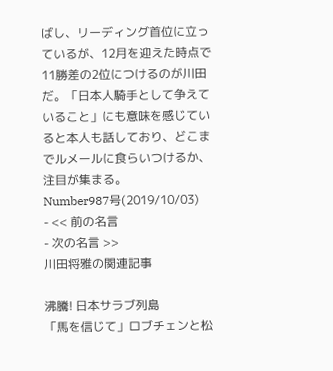ばし、リーディング首位に立っているが、12月を迎えた時点で11勝差の2位につけるのが川田だ。「日本人騎手として争えていること」にも意味を感じていると本人も話しており、どこまでルメールに食らいつけるか、注目が集まる。
Number987号(2019/10/03)
- << 前の名言
- 次の名言 >>
川田将雅の関連記事

沸騰! 日本サラブ列島
「馬を信じて」ロブチェンと松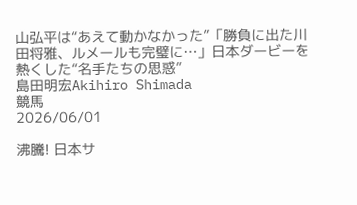山弘平は“あえて動かなかった”「勝負に出た川田将雅、ルメールも完璧に…」日本ダービーを熱くした“名手たちの思惑”
島田明宏Akihiro Shimada
競馬
2026/06/01

沸騰! 日本サ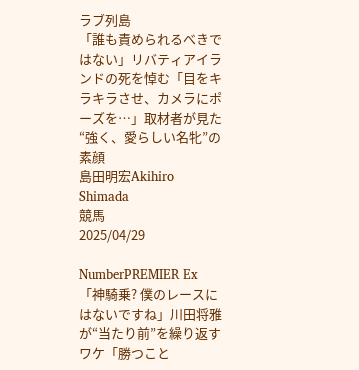ラブ列島
「誰も責められるべきではない」リバティアイランドの死を悼む「目をキラキラさせ、カメラにポーズを…」取材者が見た“強く、愛らしい名牝”の素顔
島田明宏Akihiro Shimada
競馬
2025/04/29

NumberPREMIER Ex
「神騎乗? 僕のレースにはないですね」川田将雅が“当たり前”を繰り返すワケ「勝つこと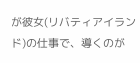が彼女(リバティアイランド)の仕事で、導くのが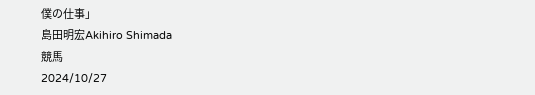僕の仕事」
島田明宏Akihiro Shimada
競馬
2024/10/27